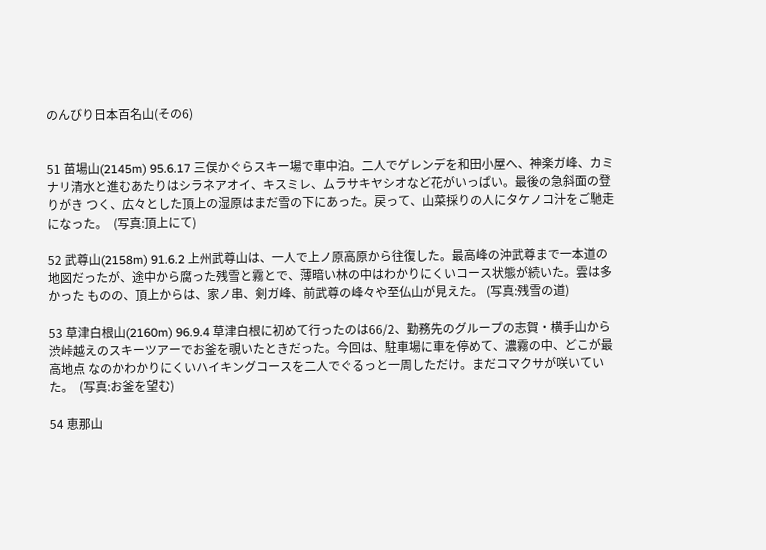のんびり日本百名山(その6)


51 苗場山(2145m) 95.6.17 三俣かぐらスキー場で車中泊。二人でゲレンデを和田小屋へ、神楽ガ峰、カミ ナリ清水と進むあたりはシラネアオイ、キスミレ、ムラサキヤシオなど花がいっぱい。最後の急斜面の登りがき つく、広々とした頂上の湿原はまだ雪の下にあった。戻って、山菜採りの人にタケノコ汁をご馳走になった。  (写真:頂上にて)

52 武尊山(2158m) 91.6.2 上州武尊山は、一人で上ノ原高原から往復した。最高峰の沖武尊まで一本道の 地図だったが、途中から腐った残雪と霧とで、薄暗い林の中はわかりにくいコース状態が続いた。雲は多かった ものの、頂上からは、家ノ串、剣ガ峰、前武尊の峰々や至仏山が見えた。 (写真:残雪の道)

53 草津白根山(2160m) 96.9.4 草津白根に初めて行ったのは66/2、勤務先のグループの志賀・横手山から 渋峠越えのスキーツアーでお釜を覗いたときだった。今回は、駐車場に車を停めて、濃霧の中、どこが最高地点 なのかわかりにくいハイキングコースを二人でぐるっと一周しただけ。まだコマクサが咲いていた。  (写真:お釜を望む)

54 恵那山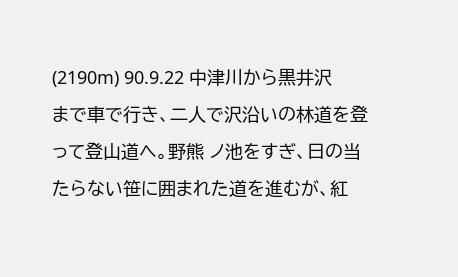(2190m) 90.9.22 中津川から黒井沢まで車で行き、二人で沢沿いの林道を登って登山道へ。野熊 ノ池をすぎ、日の当たらない笹に囲まれた道を進むが、紅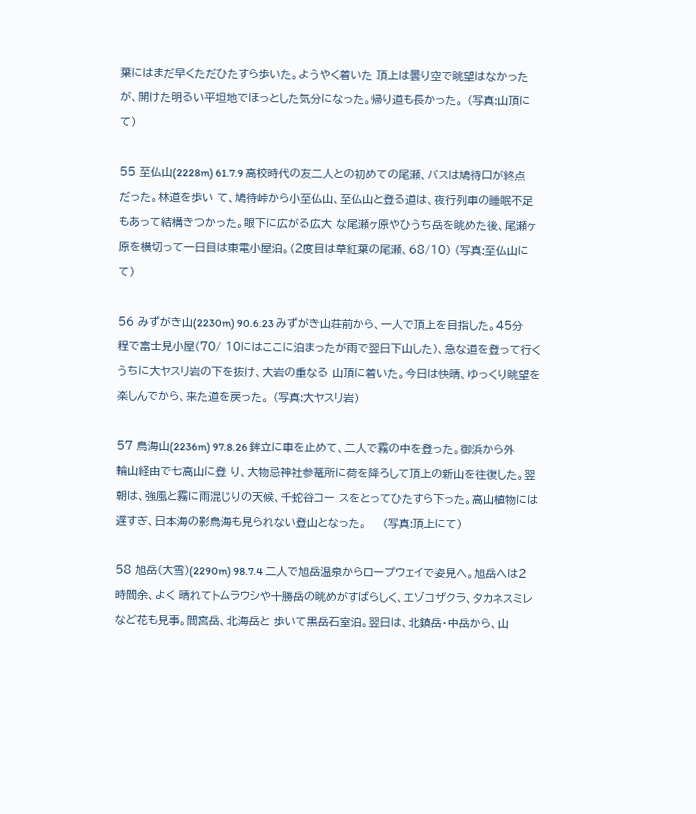葉にはまだ早くただひたすら歩いた。ようやく着いた 頂上は曇り空で眺望はなかったが、開けた明るい平坦地でほっとした気分になった。帰り道も長かった。 (写真:山頂にて)

55 至仏山(2228m) 61.7.9 高校時代の友二人との初めての尾瀬、バスは鳩待口が終点だった。林道を歩い て、鳩待峠から小至仏山、至仏山と登る道は、夜行列車の睡眠不足もあって結構きつかった。眼下に広がる広大 な尾瀬ヶ原やひうち岳を眺めた後、尾瀬ヶ原を横切って一日目は東電小屋泊。(2度目は草紅葉の尾瀬、68/10) (写真:至仏山にて)

56 みずがき山(2230m) 90.6.23 みずがき山荘前から、一人で頂上を目指した。45分程で富士見小屋(70/ 10にはここに泊まったが雨で翌日下山した)、急な道を登って行くうちに大ヤスリ岩の下を抜け、大岩の重なる 山頂に着いた。今日は快晴、ゆっくり眺望を楽しんでから、来た道を戻った。 (写真:大ヤスリ岩)

57 鳥海山(2236m) 97.8.26 鉾立に車を止めて、二人で霧の中を登った。御浜から外輪山経由で七高山に登 り、大物忌神社参篭所に荷を降ろして頂上の新山を往復した。翌朝は、強風と霧に雨混じりの天候、千蛇谷コー スをとってひたすら下った。高山植物には遅すぎ、日本海の影鳥海も見られない登山となった。    (写真:頂上にて)

58 旭岳(大雪)(2290m) 98.7.4 二人で旭岳温泉からロープウェイで姿見へ。旭岳へは2時間余、よく 晴れてトムラウシや十勝岳の眺めがすばらしく、エゾコザクラ、タカネスミレなど花も見事。間宮岳、北海岳と 歩いて黒岳石室泊。翌日は、北鎮岳・中岳から、山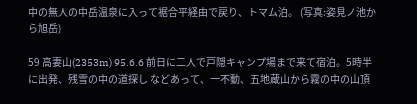中の無人の中岳温泉に入って裾合平経由で戻り、トマム泊。 (写真:姿見ノ池から旭岳)

59 高妻山(2353m) 95.6.6 前日に二人で戸隠キャンプ場まで来て宿泊。5時半に出発、残雪の中の道探し などあって、一不動、五地蔵山から霧の中の山頂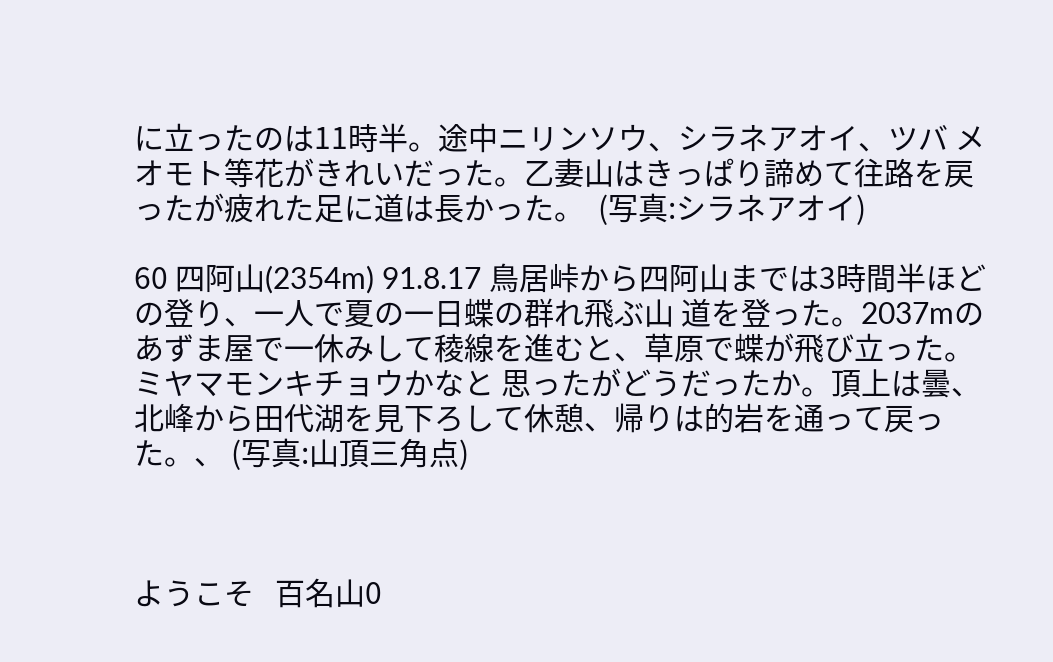に立ったのは11時半。途中ニリンソウ、シラネアオイ、ツバ メオモト等花がきれいだった。乙妻山はきっぱり諦めて往路を戻ったが疲れた足に道は長かった。  (写真:シラネアオイ)

60 四阿山(2354m) 91.8.17 鳥居峠から四阿山までは3時間半ほどの登り、一人で夏の一日蝶の群れ飛ぶ山 道を登った。2037mのあずま屋で一休みして稜線を進むと、草原で蝶が飛び立った。ミヤマモンキチョウかなと 思ったがどうだったか。頂上は曇、北峰から田代湖を見下ろして休憩、帰りは的岩を通って戻った。、 (写真:山頂三角点)



ようこそ   百名山0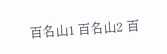百名山1 百名山2 百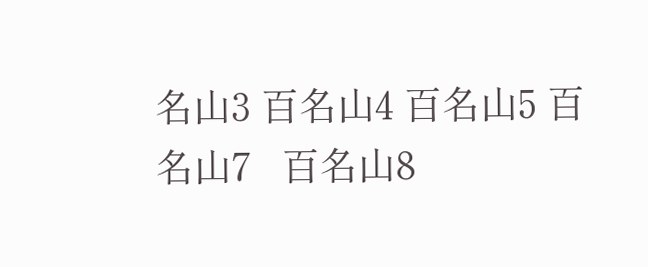名山3 百名山4 百名山5 百名山7   百名山8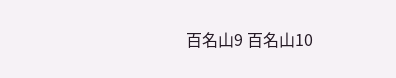百名山9 百名山10